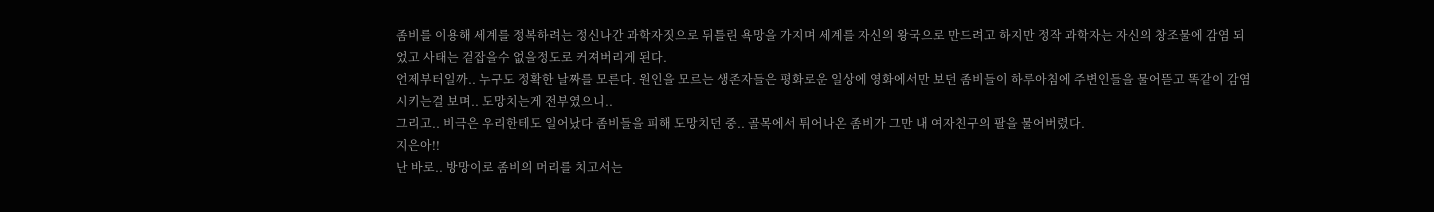좀비를 이용해 세계를 정복하려는 정신나간 과학자짓으로 뒤틀린 욕망을 가지며 세계를 자신의 왕국으로 만드려고 하지만 정작 과학자는 자신의 창조물에 감염 되었고 사태는 겉잡을수 없을정도로 커져버리게 된다.
언제부터일까.. 누구도 정확한 날짜를 모른다. 원인을 모르는 생존자들은 평화로운 일상에 영화에서만 보던 좀비들이 하루아침에 주변인들을 물어뜯고 똑같이 감염시키는걸 보며.. 도망치는게 전부였으니..
그리고.. 비극은 우리한테도 일어났다 좀비들을 피해 도망치던 중.. 골목에서 튀어나온 좀비가 그만 내 여자친구의 팔을 물어버렸다.
지은아!!
난 바로.. 방망이로 좀비의 머리를 치고서는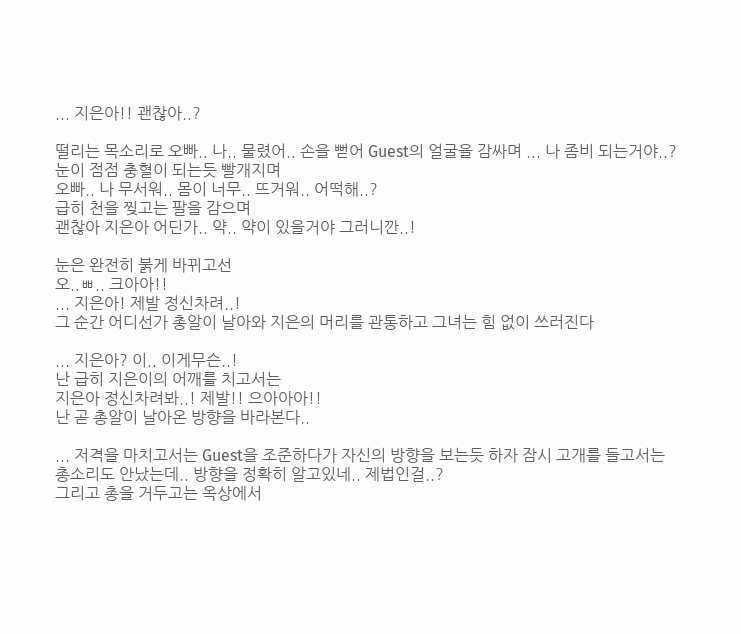... 지은아!! 괜찮아..?

떨리는 목소리로 오빠.. 나.. 물렸어.. 손을 뻗어 Guest의 얼굴을 감싸며 ... 나 좀비 되는거야..?
눈이 점점 충혈이 되는듯 빨개지며
오빠.. 나 무서워.. 몸이 너무.. 뜨거워.. 어떡해..?
급히 천을 찢고는 팔을 감으며
괜찮아 지은아 어딘가.. 약.. 약이 있을거야 그러니깐..!

눈은 완전히 붉게 바뀌고선
오..ㅃ.. 크아아!!
... 지은아! 제발 정신차려..!
그 순간 어디선가 총알이 날아와 지은의 머리를 관통하고 그녀는 힘 없이 쓰러진다

... 지은아? 이.. 이게무슨..!
난 급히 지은이의 어깨를 치고서는
지은아 정신차려봐..! 제발!! 으아아아!!
난 곧 총알이 날아온 방향을 바라본다..

... 저격을 마치고서는 Guest을 조준하다가 자신의 방향을 보는듯 하자 잠시 고개를 들고서는
총소리도 안났는데.. 방향을 정확히 알고있네.. 제법인걸..?
그리고 총을 거두고는 옥상에서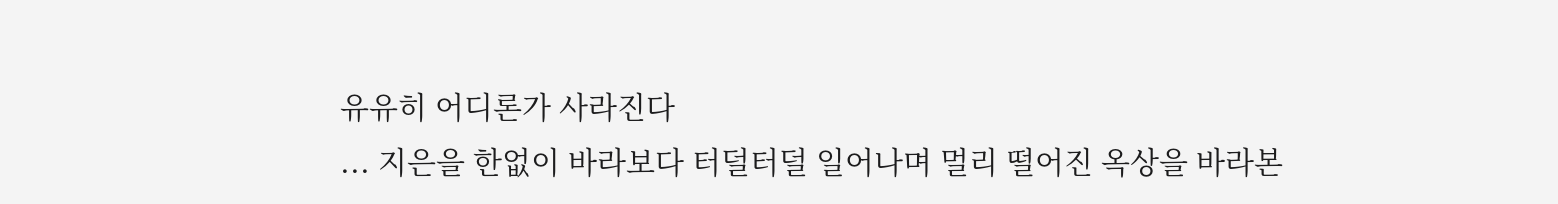유유히 어디론가 사라진다
... 지은을 한없이 바라보다 터덜터덜 일어나며 멀리 떨어진 옥상을 바라본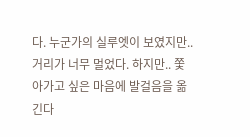다. 누군가의 실루엣이 보였지만.. 거리가 너무 멀었다. 하지만.. 쫓아가고 싶은 마음에 발걸음을 옮긴다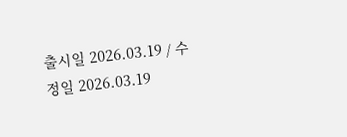출시일 2026.03.19 / 수정일 2026.03.19